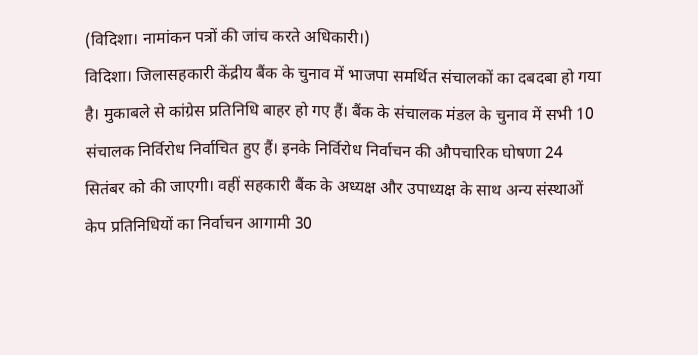(विदिशा। नामांकन पत्रों की जांच करते अधिकारी।)
विदिशा। जिलासहकारी केंद्रीय बैंक के चुनाव में भाजपा समर्थित संचालकों का दबदबा हो गया है। मुकाबले से कांग्रेस प्रतिनिधि बाहर हो गए हैं। बैंक के संचालक मंडल के चुनाव में सभी 10 संचालक निर्विरोध निर्वाचित हुए हैं। इनके निर्विरोध निर्वाचन की औपचारिक घोषणा 24 सितंबर को की जाएगी। वहीं सहकारी बैंक के अध्यक्ष और उपाध्यक्ष के साथ अन्य संस्थाओं केप प्रतिनिधियों का निर्वाचन आगामी 30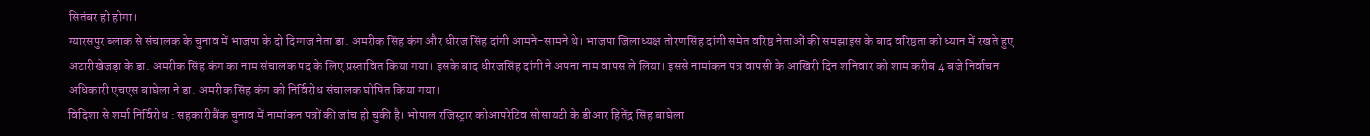सितंबर हो होगा।
ग्यारसपुर ब्लाक से संचालक के चुनाव में भाजपा के दो दिग्गज नेता डा. अमरीक सिंह कंग और धीरज सिंह दांगी आमने-सामने थे। भाजपा जिलाध्यक्ष तोरणसिंह दांगी समेत वरिष्ठ नेताओं की समझाइस के बाद वरिष्ठता को ध्यान में रखते हुए अटारीखेजड़ा के डा. अमरीक सिंह कंग का नाम संचालक पद के लिए प्रस्तावित किया गया। इसके बाद धीरजसिंह दांगी ने अपना नाम वापस ले लिया। इससे नामांकन पत्र वापसी के आखिरी दिन शनिवार को शाम करीब 4 बजे निर्वाचन अधिकारी एचएस बाघेला ने डा. अमरीक सिंह कंग को निर्विरोध संचालक घोषित किया गया।
विदिशा से शर्मा निर्विरोध : सहकारीबैंक चुनाव में नामांकन पत्रों की जांच हो चुकी है। भोपाल रजिस्ट्रार कोआपरेटिव सोसायटी के डीआर हितेंद्र सिंह बाघेला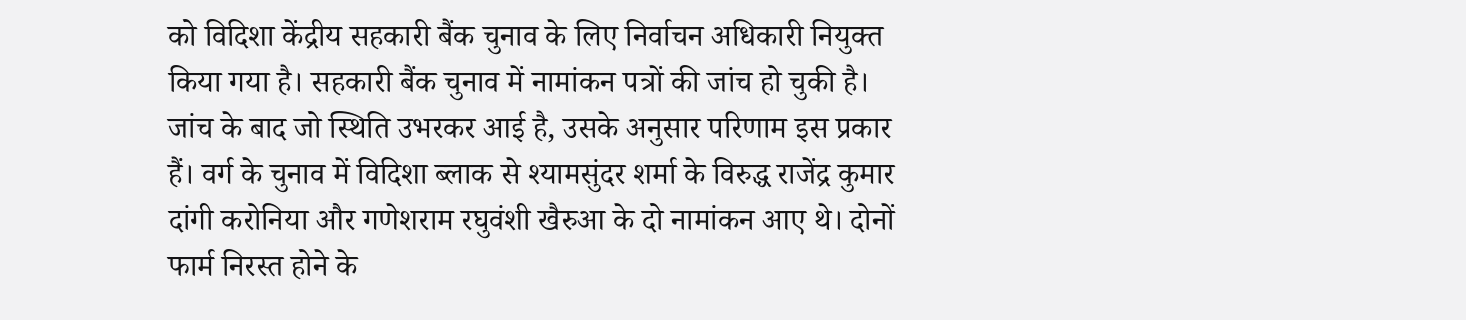को विदिशा केंद्रीय सहकारी बैंक चुनाव के लिए निर्वाचन अधिकारी नियुक्त किया गया है। सहकारी बैंक चुनाव में नामांकन पत्रों की जांच हो चुकी है। जांच के बाद जो स्थिति उभरकर आई है, उसके अनुसार परिणाम इस प्रकार हैं। वर्ग के चुनाव में विदिशा ब्लाक से श्यामसुंदर शर्मा के विरुद्ध राजेंद्र कुमार दांगी करोनिया और गणेशराम रघुवंशी खैरुआ के दो नामांकन आए थे। दोनों फार्म निरस्त होने के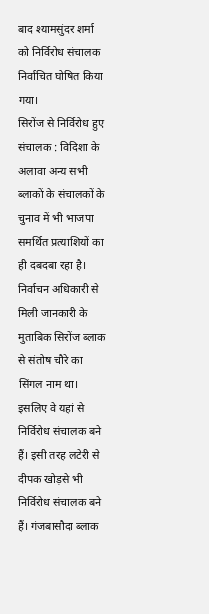बाद श्यामसुंदर शर्मा को निर्विरोध संचालक निर्वाचित घोषित किया गया।
सिरोंज से निर्विरोध हुए संचालक : विदिशा के अलावा अन्य सभी ब्लाकों के संचालकों के चुनाव में भी भाजपा समर्थित प्रत्याशियों का ही दबदबा रहा है। निर्वाचन अधिकारी से मिली जानकारी के मुताबिक सिरोंज ब्लाक से संतोष चौरे का सिंगल नाम था। इसलिए वे यहां से निर्विरोध संचालक बने हैं। इसी तरह लटेरी से दीपक खोड़से भी निर्विरोध संचालक बने हैं। गंजबासौदा ब्लाक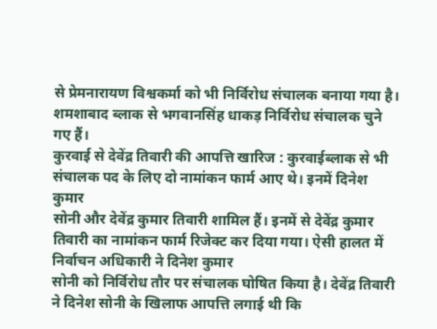से प्रेमनारायण विश्वकर्मा को भी निर्विरोध संचालक बनाया गया है। शमशाबाद ब्लाक से भगवानसिंह धाकड़ निर्विरोध संचालक चुने गए हैं।
कुरवाई से देवेंद्र तिवारी की आपत्ति खारिज : कुरवाईब्लाक से भी संचालक पद के लिए दो नामांकन फार्म आए थे। इनमें दिनेश कुमार
सोनी और देवेंद्र कुमार तिवारी शामिल हैं। इनमें से देवेंद्र कुमार तिवारी का नामांकन फार्म रिजेक्ट कर दिया गया। ऐसी हालत में निर्वाचन अधिकारी ने दिनेश कुमार
सोनी को निर्विरोध तौर पर संचालक घोषित किया है। देवेंद्र तिवारी ने दिनेश सोनी के खिलाफ आपत्ति लगाई थी कि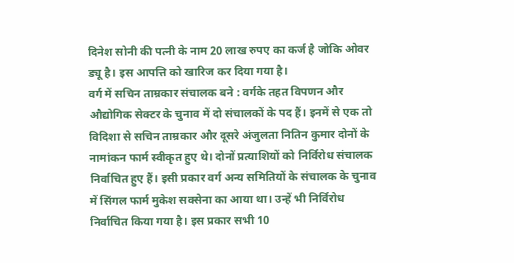दिनेश सोनी की पत्नी के नाम 20 लाख रुपए का कर्ज है जोकि ओवर ड्यू है। इस आपत्ति को खारिज कर दिया गया है।
वर्ग में सचिन ताम्रकार संचालक बने : वर्गके तहत विपणन और औद्योगिक सेक्टर के चुनाव में दो संचालकों के पद हैं। इनमें से एक तो विदिशा से सचिन ताम्रकार और दूसरे अंजुलता नितिन कुमार दोनों के नामांकन फार्म स्वीकृत हुए थे। दोनों प्रत्याशियों को निर्विरोध संचालक निर्वाचित हुए हैं। इसी प्रकार वर्ग अन्य समितियों के संचालक के चुनाव में सिंगल फार्म मुकेश सक्सेना का आया था। उन्हें भी निर्विरोध निर्वाचित किया गया है। इस प्रकार सभी 10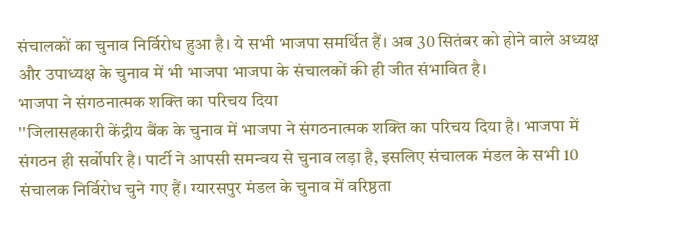संचालकों का चुनाव निर्विरोध हुआ है। ये सभी भाजपा समर्थित हैं। अब 30 सितंबर को होने वाले अध्यक्ष और उपाध्यक्ष के चुनाव में भी भाजपा भाजपा के संचालकों की ही जीत संभावित है।
भाजपा ने संगठनात्मक शक्ति का परिचय दिया
''जिलासहकारी केंद्रीय बैंक के चुनाव में भाजपा ने संगठनात्मक शक्ति का परिचय दिया है। भाजपा में संगठन ही सर्वोपरि है। पार्टी ने आपसी समन्वय से चुनाव लड़ा है, इसलिए संचालक मंडल के सभी 10 संचालक निर्विरोध चुने गए हैं। ग्यारसपुर मंडल के चुनाव में वरिष्ठता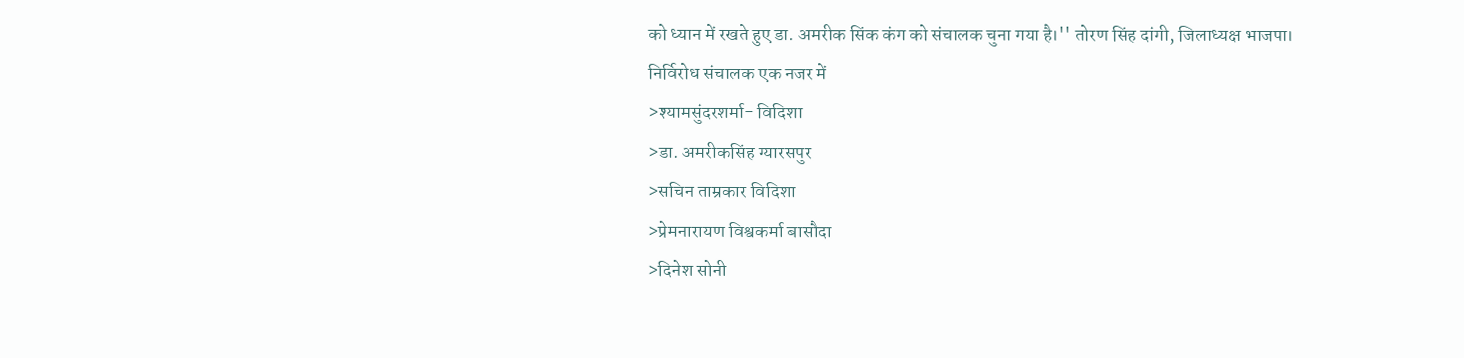को ध्यान में रखते हुए डा. अमरीक सिंक कंग को संचालक चुना गया है।'' तोरण सिंह दांगी, जिलाध्यक्ष भाजपा।
निर्विरोध संचालक एक नजर में
>श्यामसुंदरशर्मा- विदिशा
>डा. अमरीकसिंह ग्यारसपुर
>सचिन ताम्रकार विदिशा
>प्रेमनारायण विश्वकर्मा बासौदा
>दिनेश सोनी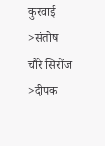कुरवाई
>संतोष चौरे सिरोंज
>दीपक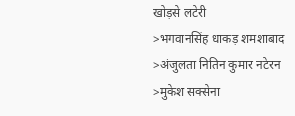खोड़से लटेरी
>भगवानसिंह धाकड़ शमशाबाद
>अंजुलता नितिन कुमार नटेरन
>मुकेश सक्सेना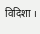विदिशा ।